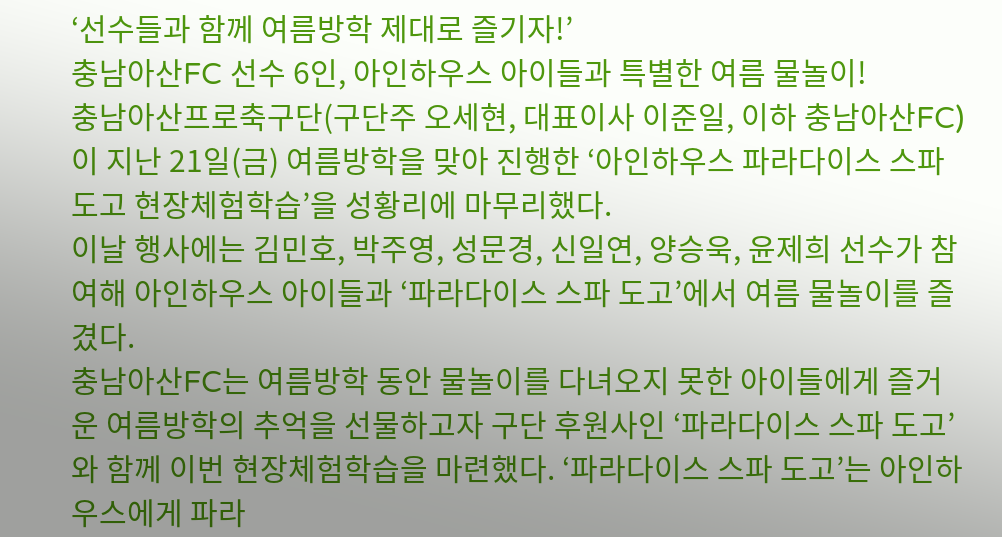‘선수들과 함께 여름방학 제대로 즐기자!’
충남아산FC 선수 6인, 아인하우스 아이들과 특별한 여름 물놀이!
충남아산프로축구단(구단주 오세현, 대표이사 이준일, 이하 충남아산FC)이 지난 21일(금) 여름방학을 맞아 진행한 ‘아인하우스 파라다이스 스파 도고 현장체험학습’을 성황리에 마무리했다.
이날 행사에는 김민호, 박주영, 성문경, 신일연, 양승욱, 윤제희 선수가 참여해 아인하우스 아이들과 ‘파라다이스 스파 도고’에서 여름 물놀이를 즐겼다.
충남아산FC는 여름방학 동안 물놀이를 다녀오지 못한 아이들에게 즐거운 여름방학의 추억을 선물하고자 구단 후원사인 ‘파라다이스 스파 도고’와 함께 이번 현장체험학습을 마련했다. ‘파라다이스 스파 도고’는 아인하우스에게 파라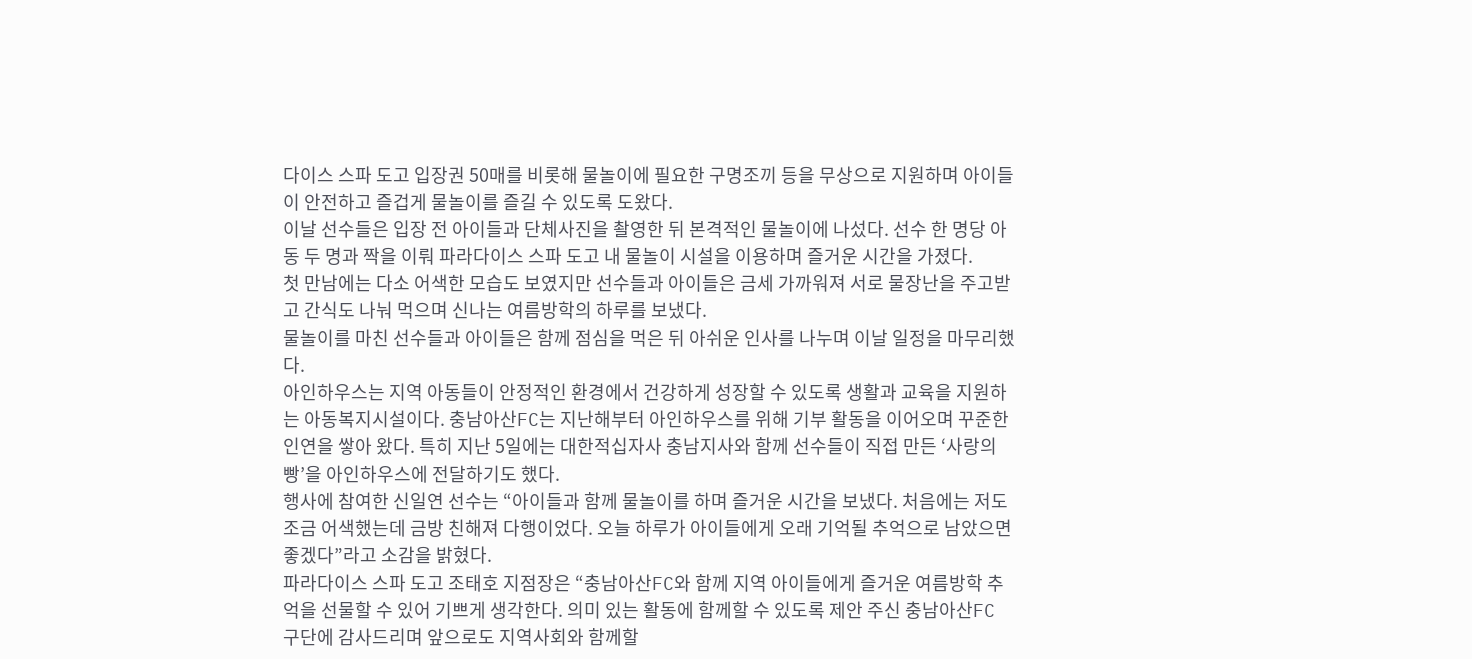다이스 스파 도고 입장권 50매를 비롯해 물놀이에 필요한 구명조끼 등을 무상으로 지원하며 아이들이 안전하고 즐겁게 물놀이를 즐길 수 있도록 도왔다.
이날 선수들은 입장 전 아이들과 단체사진을 촬영한 뒤 본격적인 물놀이에 나섰다. 선수 한 명당 아동 두 명과 짝을 이뤄 파라다이스 스파 도고 내 물놀이 시설을 이용하며 즐거운 시간을 가졌다.
첫 만남에는 다소 어색한 모습도 보였지만 선수들과 아이들은 금세 가까워져 서로 물장난을 주고받고 간식도 나눠 먹으며 신나는 여름방학의 하루를 보냈다.
물놀이를 마친 선수들과 아이들은 함께 점심을 먹은 뒤 아쉬운 인사를 나누며 이날 일정을 마무리했다.
아인하우스는 지역 아동들이 안정적인 환경에서 건강하게 성장할 수 있도록 생활과 교육을 지원하는 아동복지시설이다. 충남아산FC는 지난해부터 아인하우스를 위해 기부 활동을 이어오며 꾸준한 인연을 쌓아 왔다. 특히 지난 5일에는 대한적십자사 충남지사와 함께 선수들이 직접 만든 ‘사랑의 빵’을 아인하우스에 전달하기도 했다.
행사에 참여한 신일연 선수는 “아이들과 함께 물놀이를 하며 즐거운 시간을 보냈다. 처음에는 저도 조금 어색했는데 금방 친해져 다행이었다. 오늘 하루가 아이들에게 오래 기억될 추억으로 남았으면 좋겠다”라고 소감을 밝혔다.
파라다이스 스파 도고 조태호 지점장은 “충남아산FC와 함께 지역 아이들에게 즐거운 여름방학 추억을 선물할 수 있어 기쁘게 생각한다. 의미 있는 활동에 함께할 수 있도록 제안 주신 충남아산FC 구단에 감사드리며 앞으로도 지역사회와 함께할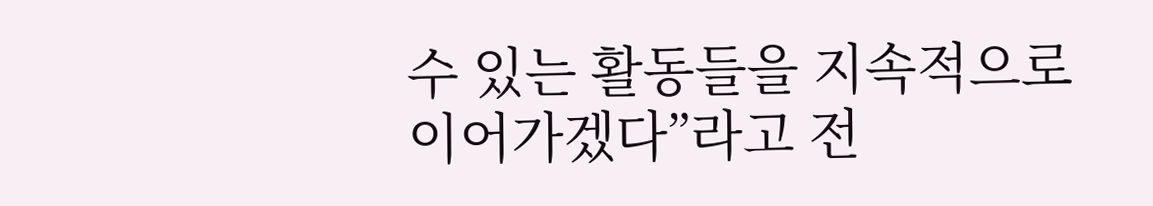수 있는 활동들을 지속적으로 이어가겠다”라고 전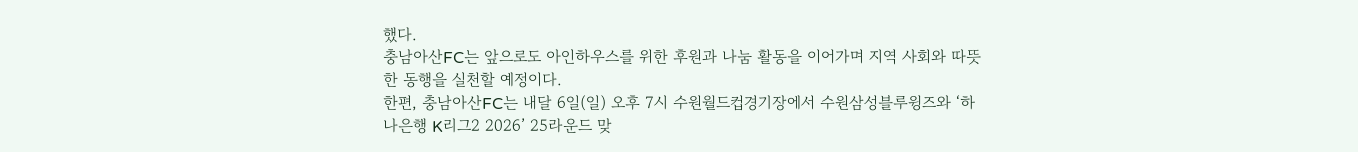했다.
충남아산FC는 앞으로도 아인하우스를 위한 후원과 나눔 활동을 이어가며 지역 사회와 따뜻한 동행을 실천할 예정이다.
한편, 충남아산FC는 내달 6일(일) 오후 7시 수원월드컵경기장에서 수원삼성블루윙즈와 ‘하나은행 K리그2 2026’ 25라운드 맞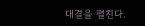대결을 펼친다.